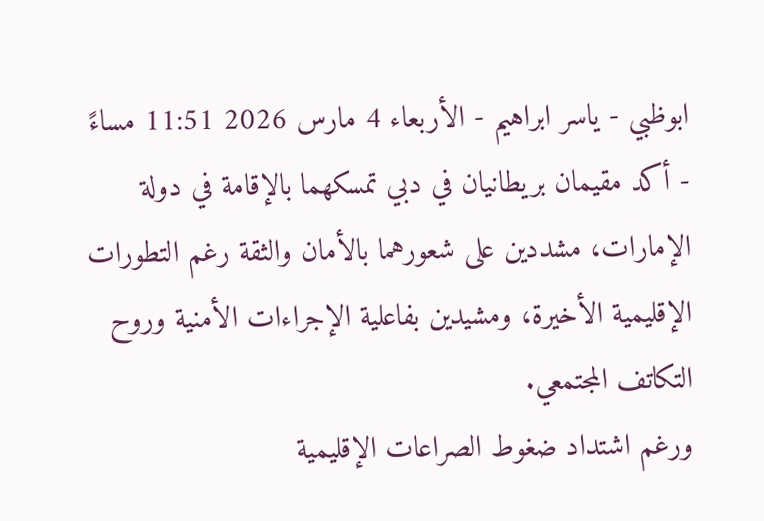ابوظبي - ياسر ابراهيم - الأربعاء 4 مارس 2026 11:51 مساءً - أكد مقيمان بريطانيان في دبي تمسكهما بالإقامة في دولة الإمارات، مشددين على شعورهما بالأمان والثقة رغم التطورات الإقليمية الأخيرة، ومشيدين بفاعلية الإجراءات الأمنية وروح التكاتف المجتمعي.
ورغم اشتداد ضغوط الصراعات الإقليمية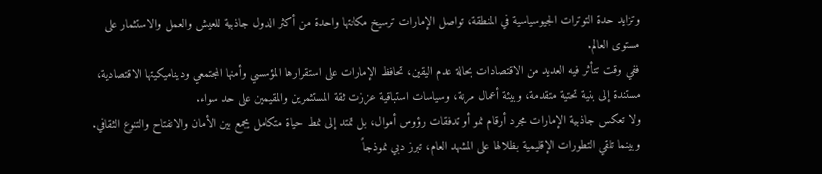وتزايد حدة التوترات الجيوسياسية في المنطقة، تواصل الإمارات ترسيخ مكانتها واحدة من أكثر الدول جاذبية للعيش والعمل والاستثمار على مستوى العالم.
ففي وقت تتأثر فيه العديد من الاقتصادات بحالة عدم اليقين، تحافظ الإمارات على استقرارها المؤسسي وأمنها المجتمعي وديناميكيتها الاقتصادية، مستندة إلى بنية تحتية متقدمة، وبيئة أعمال مرنة، وسياسات استباقية عززت ثقة المستثمرين والمقيمين على حد سواء.
ولا تعكس جاذبية الإمارات مجرد أرقام نمو أو تدفقات رؤوس أموال، بل تمتد إلى نمط حياة متكامل يجمع بين الأمان والانفتاح والتنوع الثقافي.
وبينما تلقي التطورات الإقليمية بظلالها على المشهد العام، تبرز دبي نموذجاً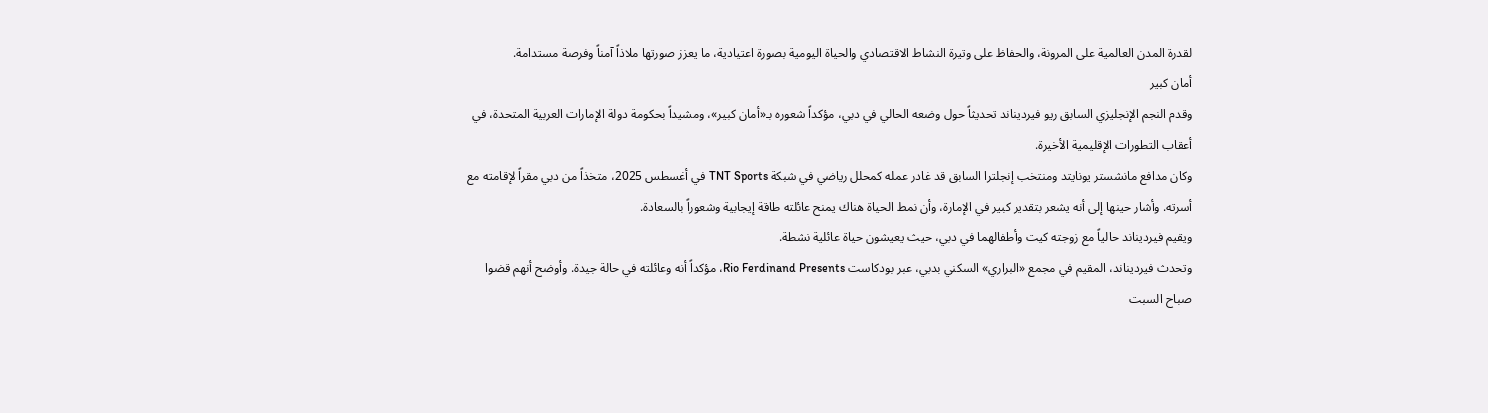لقدرة المدن العالمية على المرونة، والحفاظ على وتيرة النشاط الاقتصادي والحياة اليومية بصورة اعتيادية، ما يعزز صورتها ملاذاً آمناً وفرصة مستدامة.
أمان كبير
وقدم النجم الإنجليزي السابق ريو فيرديناند تحديثاً حول وضعه الحالي في دبي، مؤكداً شعوره بـ«أمان كبير»، ومشيداً بحكومة دولة الإمارات العربية المتحدة، في أعقاب التطورات الإقليمية الأخيرة.
وكان مدافع مانشستر يونايتد ومنتخب إنجلترا السابق قد غادر عمله كمحلل رياضي في شبكة TNT Sports في أغسطس 2025، متخذاً من دبي مقراً لإقامته مع أسرته. وأشار حينها إلى أنه يشعر بتقدير كبير في الإمارة، وأن نمط الحياة هناك يمنح عائلته طاقة إيجابية وشعوراً بالسعادة.
ويقيم فيرديناند حالياً مع زوجته كيت وأطفالهما في دبي، حيث يعيشون حياة عائلية نشطة.
وتحدث فيرديناند، المقيم في مجمع «البراري» السكني بدبي، عبر بودكاست Rio Ferdinand Presents، مؤكداً أنه وعائلته في حالة جيدة. وأوضح أنهم قضوا صباح السبت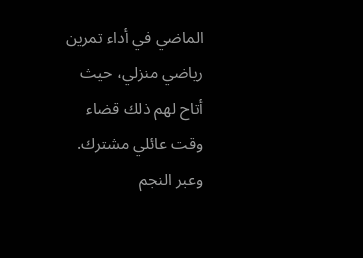الماضي في أداء تمرين رياضي منزلي، حيث أتاح لهم ذلك قضاء وقت عائلي مشترك.
وعبر النجم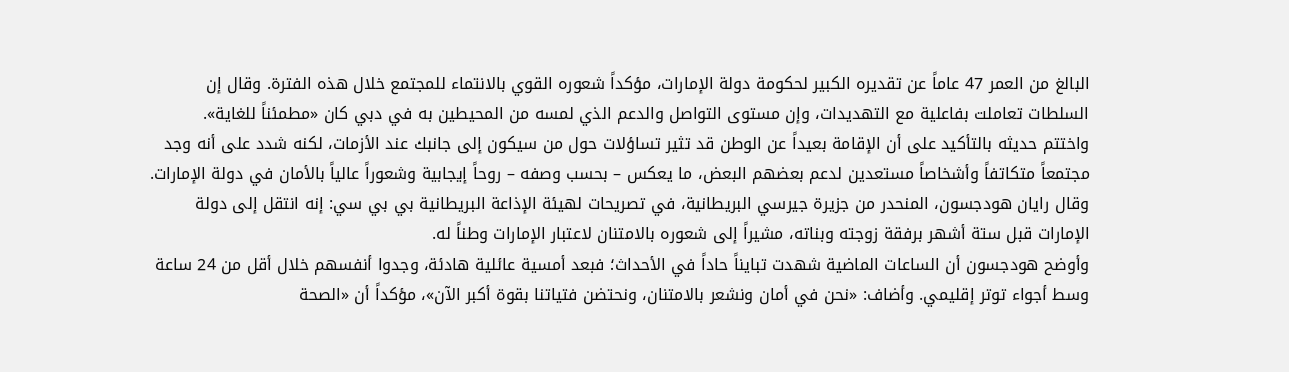البالغ من العمر 47 عاماً عن تقديره الكبير لحكومة دولة الإمارات، مؤكداً شعوره القوي بالانتماء للمجتمع خلال هذه الفترة. وقال إن السلطات تعاملت بفاعلية مع التهديدات، وإن مستوى التواصل والدعم الذي لمسه من المحيطين به في دبي كان «مطمئناً للغاية».
واختتم حديثه بالتأكيد على أن الإقامة بعيداً عن الوطن قد تثير تساؤلات حول من سيكون إلى جانبك عند الأزمات، لكنه شدد على أنه وجد مجتمعاً متكاتفاً وأشخاصاً مستعدين لدعم بعضهم البعض، ما يعكس – بحسب وصفه – روحاً إيجابية وشعوراً عالياً بالأمان في دولة الإمارات.
وقال رايان هودجسون، المنحدر من جزيرة جيرسي البريطانية، في تصريحات لهيئة الإذاعة البريطانية بي بي سي: إنه انتقل إلى دولة الإمارات قبل ستة أشهر برفقة زوجته وبناته، مشيراً إلى شعوره بالامتنان لاعتبار الإمارات وطناً له.
وأوضح هودجسون أن الساعات الماضية شهدت تبايناً حاداً في الأحداث؛ فبعد أمسية عائلية هادئة، وجدوا أنفسهم خلال أقل من 24 ساعة وسط أجواء توتر إقليمي. وأضاف: «نحن في أمان ونشعر بالامتنان، ونحتضن فتياتنا بقوة أكبر الآن»، مؤكداً أن «الصحة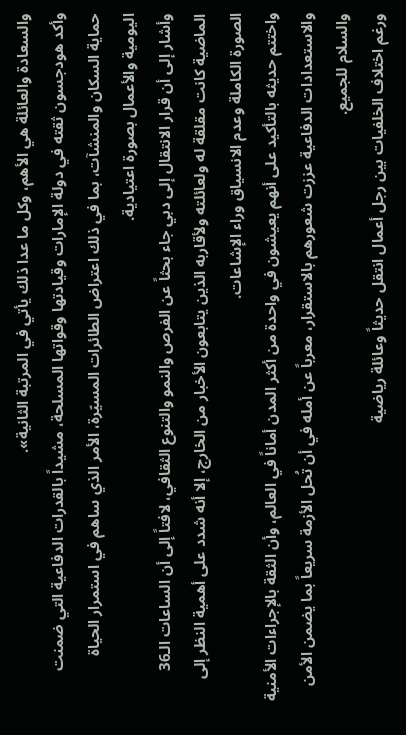والسعادة والعائلة هي الأهم، وكل ما عدا ذلك يأتي في المرتبة الثانية».
وأكد هودجسون ثقته في دولة الإمارات وقيادتها وقواتها المسلحة، مشيداً بالقدرات الدفاعية التي ضمنت حماية السكان والمنشآت، بما في ذلك اعتراض الطائرات المسيّرة، الأمر الذي ساهم في استمرار الحياة اليومية والأعمال بصورة اعتيادية.
وأشار إلى أن قرار الانتقال إلى دبي جاء بحثاً عن الفرص والنمو والتنوع الثقافي، لافتاً إلى أن الساعات الـ36 الماضية كانت مقلقة له ولعائلته ولأقاربه الذين يتابعون الأخبار من الخارج، إلا أنه شدد على أهمية النظر إلى الصورة الكاملة وعدم الانسياق وراء الإشاعات.
واختتم حديثه بالتأكيد على أنهم يعيشون في واحدة من أكثر المدن أماناً في العالم، وأن الثقة بالإجراءات الأمنية والاستعدادات الدفاعية عززت شعورهم بالاستقرار، معرباً عن أمله في أن تُحل الأزمة سريعاً بما يضمن الأمن والسلام للجميع.
ورغم اختلاف الخلفيات بين رجل أعمال انتقل حديثاً وعائلة رياضية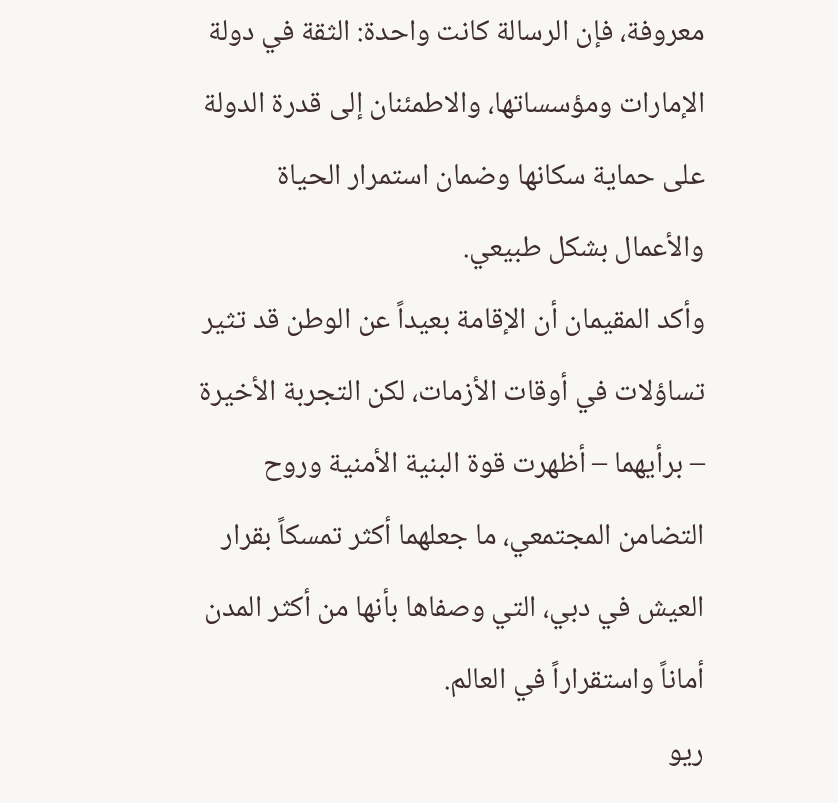معروفة، فإن الرسالة كانت واحدة: الثقة في دولة الإمارات ومؤسساتها، والاطمئنان إلى قدرة الدولة على حماية سكانها وضمان استمرار الحياة والأعمال بشكل طبيعي.
وأكد المقيمان أن الإقامة بعيداً عن الوطن قد تثير تساؤلات في أوقات الأزمات، لكن التجربة الأخيرة – برأيهما – أظهرت قوة البنية الأمنية وروح التضامن المجتمعي، ما جعلهما أكثر تمسكاً بقرار العيش في دبي، التي وصفاها بأنها من أكثر المدن أماناً واستقراراً في العالم.
ريو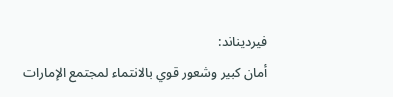فيرديناند:
أمان كبير وشعور قوي بالانتماء لمجتمع الإمارات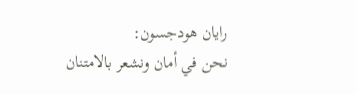رايان هودجسون:
نحن في أمان ونشعر بالامتنان